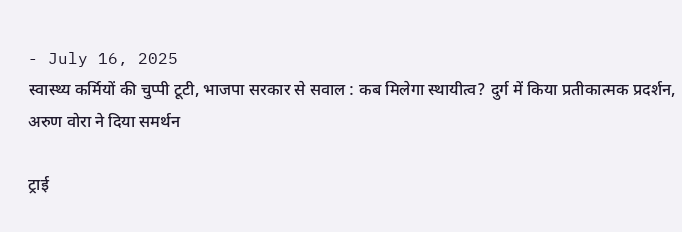- July 16, 2025
स्वास्थ्य कर्मियों की चुप्पी टूटी, भाजपा सरकार से सवाल : कब मिलेगा स्थायीत्व? दुर्ग में किया प्रतीकात्मक प्रदर्शन, अरुण वोरा ने दिया समर्थन

ट्राई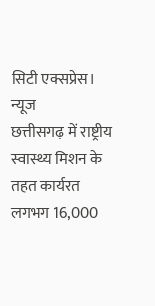सिटी एक्सप्रेस। न्यूज
छत्तीसगढ़ में राष्ट्रीय स्वास्थ्य मिशन के तहत कार्यरत लगभग 16,000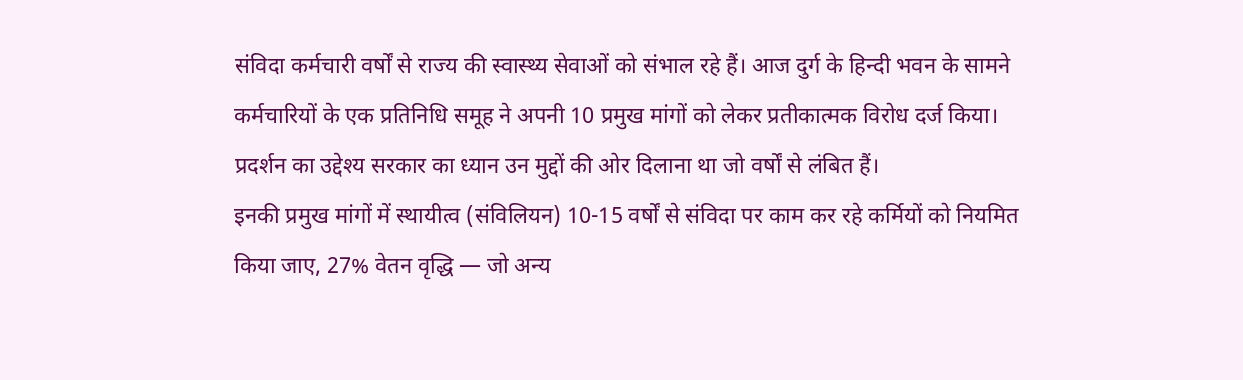संविदा कर्मचारी वर्षों से राज्य की स्वास्थ्य सेवाओं को संभाल रहे हैं। आज दुर्ग के हिन्दी भवन के सामने कर्मचारियों के एक प्रतिनिधि समूह ने अपनी 10 प्रमुख मांगों को लेकर प्रतीकात्मक विरोध दर्ज किया। प्रदर्शन का उद्देश्य सरकार का ध्यान उन मुद्दों की ओर दिलाना था जो वर्षों से लंबित हैं।
इनकी प्रमुख मांगों में स्थायीत्व (संविलियन) 10-15 वर्षों से संविदा पर काम कर रहे कर्मियों को नियमित किया जाए, 27% वेतन वृद्धि — जो अन्य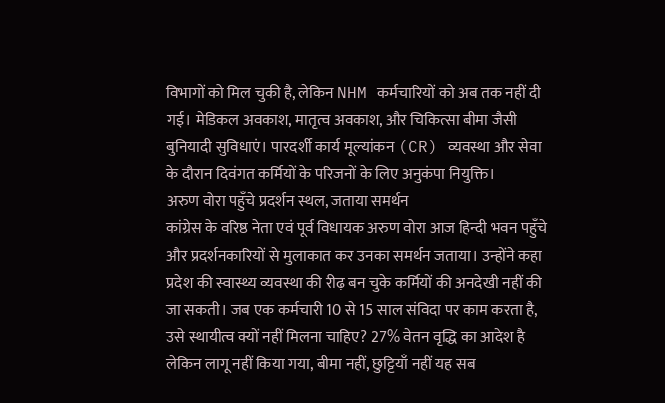विभागों को मिल चुकी है, लेकिन NHM कर्मचारियों को अब तक नहीं दी गई। मेडिकल अवकाश, मातृत्व अवकाश, और चिकित्सा बीमा जैसी बुनियादी सुविधाएं। पारदर्शी कार्य मूल्यांकन (CR) व्यवस्था और सेवा के दौरान दिवंगत कर्मियों के परिजनों के लिए अनुकंपा नियुक्ति।
अरुण वोरा पहुँचे प्रदर्शन स्थल, जताया समर्थन
कांग्रेस के वरिष्ठ नेता एवं पूर्व विधायक अरुण वोरा आज हिन्दी भवन पहुँचे और प्रदर्शनकारियों से मुलाकात कर उनका समर्थन जताया। उन्होंने कहा प्रदेश की स्वास्थ्य व्यवस्था की रीढ़ बन चुके कर्मियों की अनदेखी नहीं की जा सकती। जब एक कर्मचारी 10 से 15 साल संविदा पर काम करता है, उसे स्थायीत्व क्यों नहीं मिलना चाहिए? 27% वेतन वृद्धि का आदेश है लेकिन लागू नहीं किया गया, बीमा नहीं, छुट्टियाँ नहीं यह सब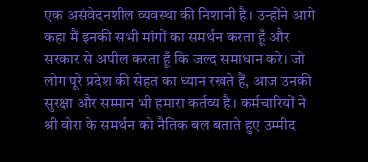एक असंवेदनशील व्यवस्था की निशानी है। उन्होंने आगे कहा मैं इनकी सभी मांगों का समर्थन करता हूँ और सरकार से अपील करता हूँ कि जल्द समाधान करे। जो लोग पूरे प्रदेश की सेहत का ध्यान रखते हैं, आज उनकी सुरक्षा और सम्मान भी हमारा कर्तव्य है। कर्मचारियों ने श्री वोरा के समर्थन को नैतिक बल बताते हुए उम्मीद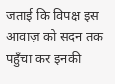जताई कि विपक्ष इस आवाज़ को सदन तक पहुँचा कर इनकी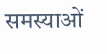समस्याओं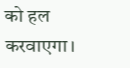को हल करवाएगा।